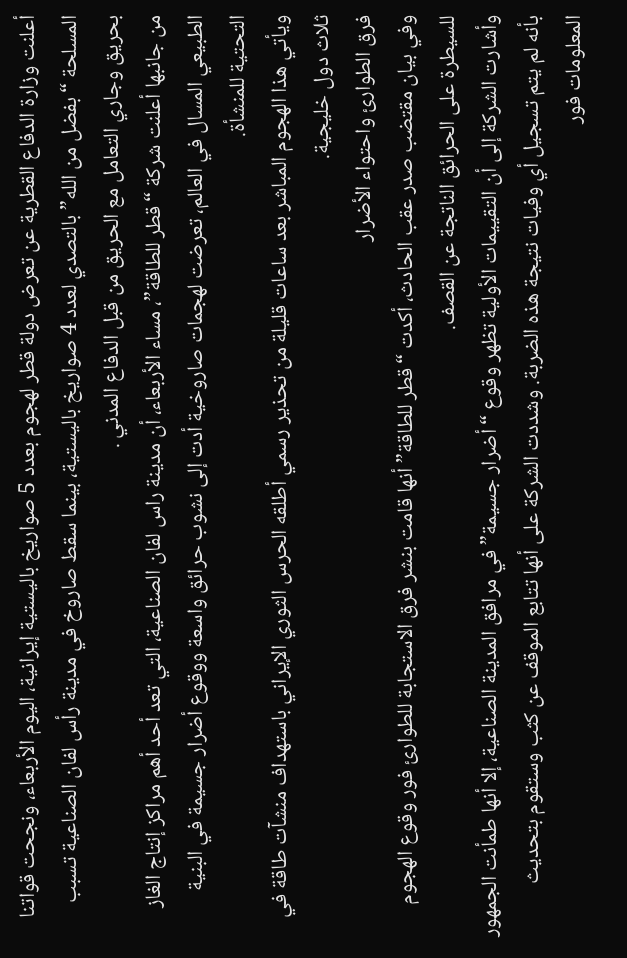أعلنت وزارة الدفاع القطرية عن تعرض دولة قطر لهجوم بعدد 5 صواريخ باليستية إيرانية، اليوم الأربعاء، ونجحت قواتنا المسلحة “بفضل من الله” بالتصدي لعدد 4 صواريخ باليستية، بينما سقط صاروخ في مدينة رأس لفان الصناعية تسبب بحريق وجاري التعامل مع الحريق من قبل الدفاع المدني .
من جانبها أعلنت شركة “قطر للطاقة”، مساء الأربعاء، أن مدينة راس لفان الصناعية، التي تعد أحد أهم مراكز إنتاج الغاز الطبيعي المسال في العالم، تعرضت لهجمات صاروخية أدت إلى نشوب حرائق واسعة ووقوع أضرار جسيمة في البنية التحتية للمنشأة.
ويأتي هذا الهجوم المباشر بعد ساعات قليلة من تحذير رسمي أطلقه الحرس الثوري الإيراني باستهداف منشآت طاقة في ثلاث دول خليجية.
فرق الطوارئ واحتواء الأضرار
وفي بيان مقتضب صدر عقب الحادث، أكدت “قطر للطاقة” أنها قامت بنشر فرق الاستجابة للطوارئ فور وقوع الهجوم للسيطرة على الحرائق الناتجة عن القصف.
وأشارت الشركة إلى أن التقييمات الأولية تظهر وقوع “أضرار جسيمة” في مرافق المدينة الصناعية، إلا أنها طمأنت الجمهور بأنه لم يتم تسجيل أي وفيات نتيجة هذه الضربة. وشددت الشركة على أنها تتابع الموقف عن كثب وستقوم بتحديث المعلومات فور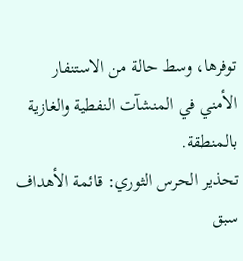توفرها، وسط حالة من الاستنفار الأمني في المنشآت النفطية والغازية بالمنطقة.
تحذير الحرس الثوري: قائمة الأهداف
سبق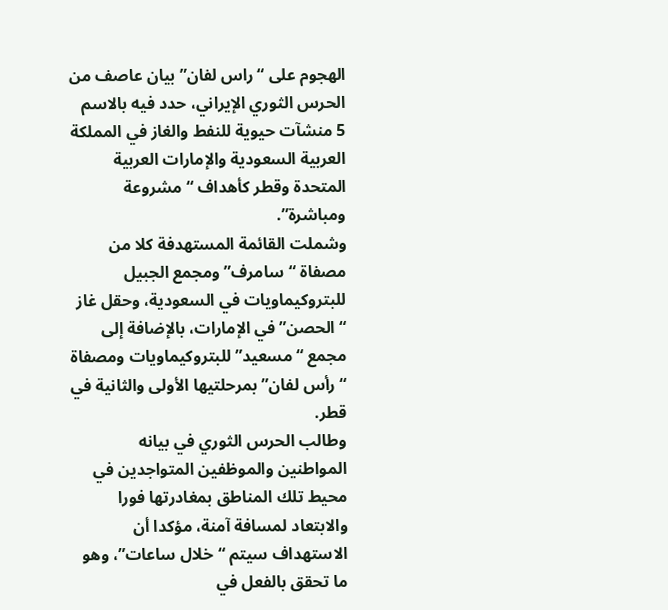الهجوم على “راس لفان” بيان عاصف من الحرس الثوري الإيراني، حدد فيه بالاسم 5 منشآت حيوية للنفط والغاز في المملكة العربية السعودية والإمارات العربية المتحدة وقطر كأهداف “مشروعة ومباشرة”.
وشملت القائمة المستهدفة كلا من مصفاة “سامرف” ومجمع الجبيل للبتروكيماويات في السعودية، وحقل غاز “الحصن” في الإمارات، بالإضافة إلى مجمع “مسعيد” للبتروكيماويات ومصفاة “رأس لفان” بمرحلتيها الأولى والثانية في قطر.
وطالب الحرس الثوري في بيانه المواطنين والموظفين المتواجدين في محيط تلك المناطق بمغادرتها فورا والابتعاد لمسافة آمنة، مؤكدا أن الاستهداف سيتم “خلال ساعات”، وهو ما تحقق بالفعل في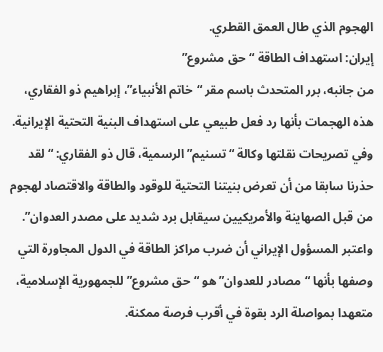الهجوم الذي طال العمق القطري.
إيران: استهداف الطاقة “حق مشروع”
من جانبه، برر المتحدث باسم مقر “خاتم الأنبياء”، إبراهيم ذو الفقاري، هذه الهجمات بأنها رد فعل طبيعي على استهداف البنية التحتية الإيرانية. وفي تصريحات نقلتها وكالة “تسنيم” الرسمية، قال ذو الفقاري: “لقد حذرنا سابقا من أن تعرض بنيتنا التحتية للوقود والطاقة والاقتصاد لهجوم من قبل الصهاينة والأمريكيين سيقابل برد شديد على مصدر العدوان”.
واعتبر المسؤول الإيراني أن ضرب مراكز الطاقة في الدول المجاورة التي وصفها بأنها “مصادر للعدوان” هو “حق مشروع” للجمهورية الإسلامية، متعهدا بمواصلة الرد بقوة في أقرب فرصة ممكنة.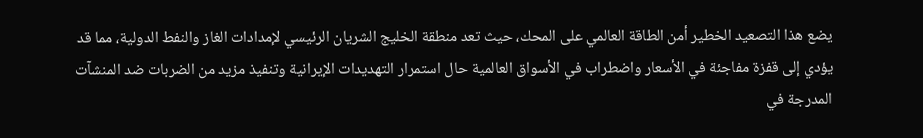يضع هذا التصعيد الخطير أمن الطاقة العالمي على المحك، حيث تعد منطقة الخليج الشريان الرئيسي لإمدادات الغاز والنفط الدولية، مما قد يؤدي إلى قفزة مفاجئة في الأسعار واضطراب في الأسواق العالمية حال استمرار التهديدات الإيرانية وتنفيذ مزيد من الضربات ضد المنشآت المدرجة في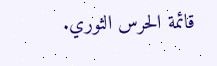قائمة الحرس الثوري.